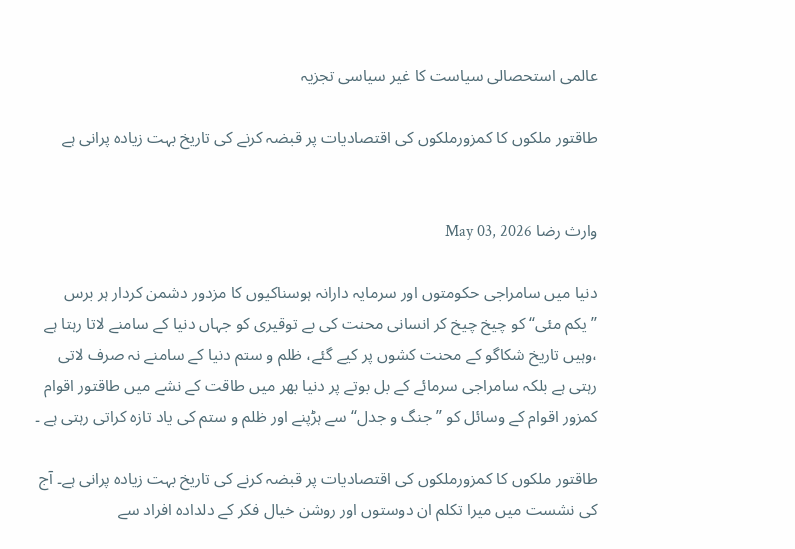عالمی استحصالی سیاست کا غیر سیاسی تجزیہ

طاقتور ملکوں کا کمزورملکوں کی اقتصادیات پر قبضہ کرنے کی تاریخ بہت زیادہ پرانی ہے


وارث رضا May 03, 2026

دنیا میں سامراجی حکومتوں اور سرمایہ دارانہ ہوسناکیوں کا مزدور دشمن کردار ہر برس ’’یکم مئی‘‘ کو چیخ چیخ کر انسانی محنت کی بے توقیری کو جہاں دنیا کے سامنے لاتا رہتا ہے ،وہیں تاریخ شکاگو کے محنت کشوں پر کیے گئے، ظلم و ستم دنیا کے سامنے نہ صرف لاتی رہتی ہے بلکہ سامراجی سرمائے کے بل بوتے پر دنیا بھر میں طاقت کے نشے میں طاقتور اقوام کمزور اقوام کے وسائل کو ’’جنگ و جدل‘‘ سے ہڑپنے اور ظلم و ستم کی یاد تازہ کراتی رہتی ہے ۔

طاقتور ملکوں کا کمزورملکوں کی اقتصادیات پر قبضہ کرنے کی تاریخ بہت زیادہ پرانی ہے۔ آج کی نشست میں میرا تکلم ان دوستوں اور روشن خیال فکر کے دلدادہ افراد سے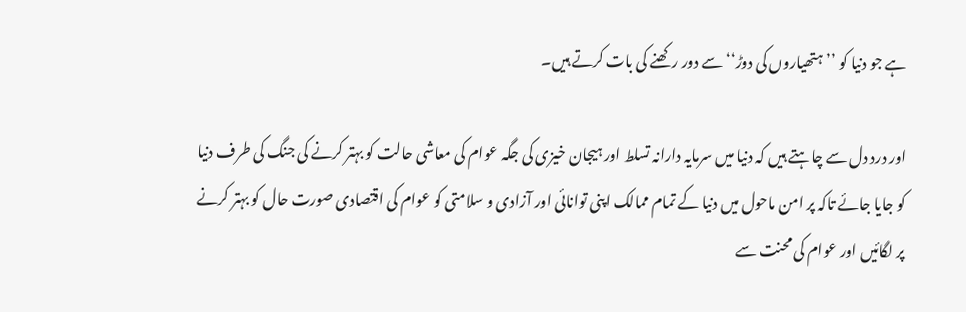ہے جو دنیا کو ’’ہتھیاروں کی دوڑ‘‘ سے دور رکھنے کی بات کرتے ہیں۔

اور درد دل سے چاہتے ہیں کہ دنیا میں سرمایہ دارانہ تسلط اور ہیجان خیزی کی جگہ عوام کی معاشی حالت کو بہتر کرنے کی جنگ کی طرف دنیا کو جایا جائے تاکہ پر امن ماحول میں دنیا کے تمام ممالک اپنی توانائی اور آزادی و سلامتی کو عوام کی اقتصادی صورت حال کو بہتر کرنے پر لگائیں اور عوام کی محنت سے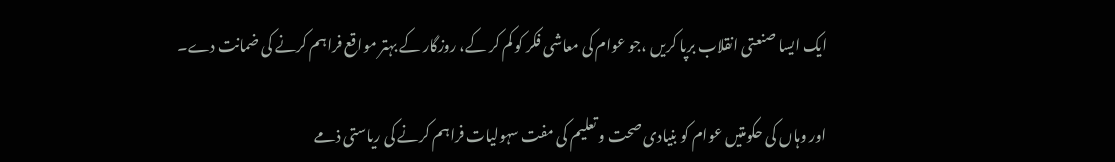ایک ایسا صنعتی انقلاب برپا کریں ،جو عوام کی معاشی فکر کو کم کر کے، روزگار کے بہتر مواقع فراہم کرنے کی ضمانت دے۔

اور وہاں کی حکومتیں عوام کو بنیادی صحت و تعلیم کی مفت سہولیات فراہم کرنے کی ریاستی ذمے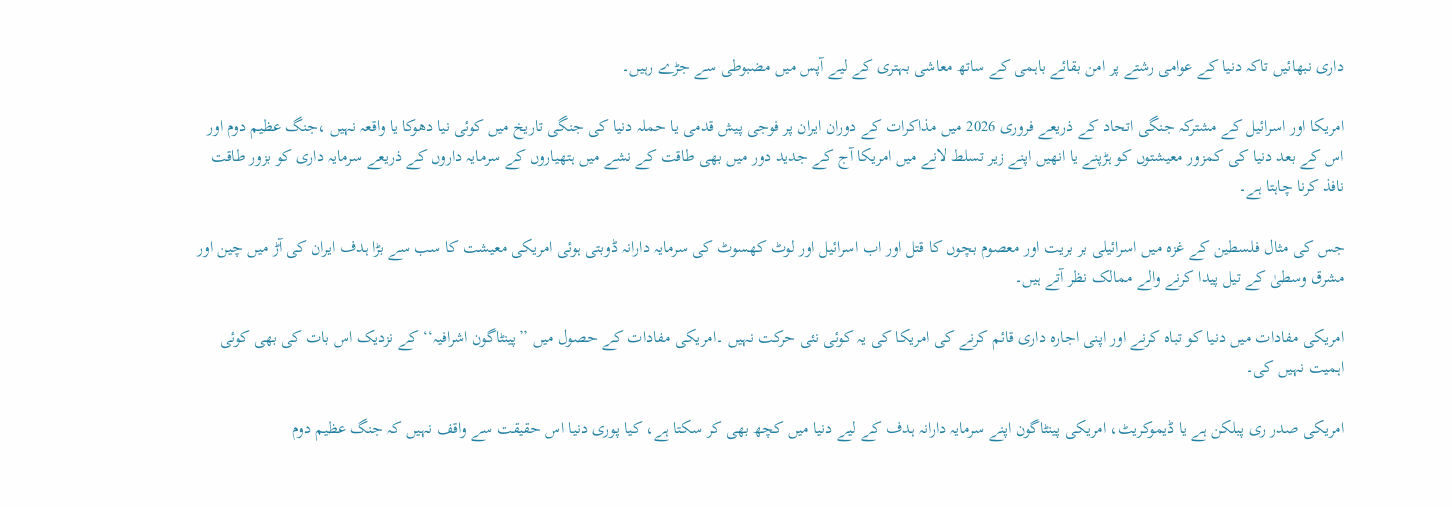داری نبھائیں تاکہ دنیا کے عوامی رشتے پر امن بقائے باہمی کے ساتھ معاشی بہتری کے لیے آپس میں مضبوطی سے جڑے رہیں۔

امریکا اور اسرائیل کے مشترکہ جنگی اتحاد کے ذریعے فروری 2026 میں مذاکرات کے دوران ایران پر فوجی پیش قدمی یا حملہ دنیا کی جنگی تاریخ میں کوئی نیا دھوکا یا واقعہ نہیں ،جنگ عظیم دوم اور اس کے بعد دنیا کی کمزور معیشتوں کو ہڑپنے یا انھیں اپنے زیر تسلط لانے میں امریکا آج کے جدید دور میں بھی طاقت کے نشے میں ہتھیاروں کے سرمایہ داروں کے ذریعے سرمایہ داری کو بزور طاقت نافذ کرنا چاہتا ہے۔

جس کی مثال فلسطین کے غزہ میں اسرائیلی بر بریت اور معصوم بچوں کا قتل اور اب اسرائیل اور لوٹ کھسوٹ کی سرمایہ دارانہ ڈوبتی ہوئی امریکی معیشت کا سب سے بڑا ہدف ایران کی آڑ میں چین اور مشرق وسطیٰ کے تیل پیدا کرنے والے ممالک نظر آتے ہیں۔

امریکی مفادات میں دنیا کو تباہ کرنے اور اپنی اجارہ داری قائم کرنے کی امریکا کی یہ کوئی نئی حرکت نہیں ۔امریکی مفادات کے حصول میں ’’پینٹاگون اشرافیہ‘‘ کے نزدیک اس بات کی بھی کوئی اہمیت نہیں کی۔

امریکی صدر ری پبلکن ہے یا ڈیموکریٹ، امریکی پینٹاگون اپنے سرمایہ دارانہ ہدف کے لیے دنیا میں کچھ بھی کر سکتا ہے، کیا پوری دنیا اس حقیقت سے واقف نہیں کہ جنگ عظیم دوم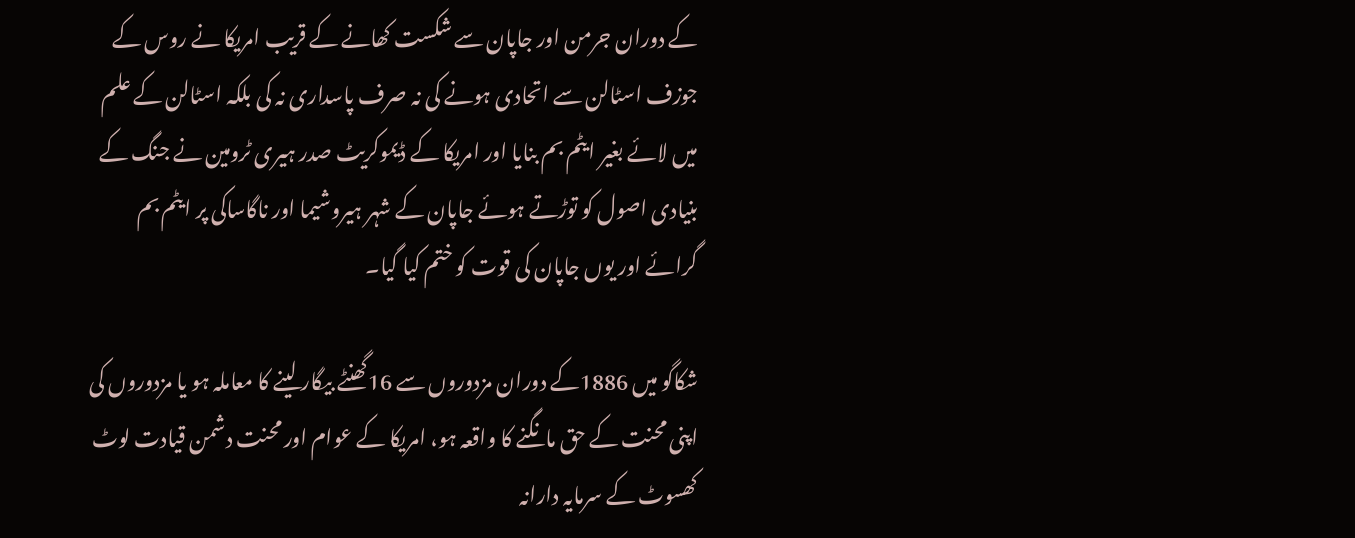کے دوران جرمن اور جاپان سے شکست کھانے کے قریب امریکا نے روس کے جوزف اسٹالن سے اتحادی ہونے کی نہ صرف پاسداری نہ کی بلکہ اسٹالن کے علم میں لائے بغیر ایٹم بم بنایا اور امریکا کے ڈیموکریٹ صدر ہیری ٹرومین نے جنگ کے بنیادی اصول کو توڑتے ہوئے جاپان کے شہر ہیروشیما اور ناگاساکی پر ایٹم بم گرائے اور یوں جاپان کی قوت کو ختم کیا گیا۔

شکاگو میں 1886کے دوران مزدوروں سے 16گھنٹے بیگار لینے کا معاملہ ہو یا مزدوروں کی اپنی محنت کے حق مانگنے کا واقعہ ہو، امریکا کے عوام اور محنت دشمن قیادت لوٹ کھسوٹ کے سرمایہ دارانہ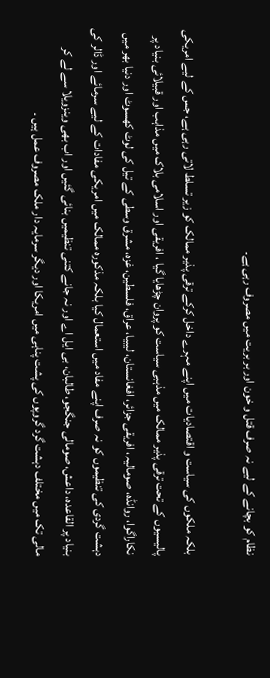نظام کو بچانے کے لیے نہ صرف قتل و خون اور بر بریت میں مصروف رہی ہے۔

بلکہ ملکوں کی سیاست و اقتصادیات میں اپنے مہرے داخل کرکے ترقی پذیر ممالک کو زیر تسلط لاتی رہی ہے، جس کے لیے امریکی پالیسیوں کے تحت ترقی پذیر ممالک میں مذہبی سیاست کو پروان چڑھایا گیا ، افریقی اور اسلامی بلاک میں مذاہب اور قبیلائی بنیاد پر نکاراگوا، روانڈہ، صومالیہ، افریقی جزائر، افغانستان، لیبیا، عراق، فلسطین، غزہ، مشرق وسطی کے تیل کی لوٹ کھسوٹ اور دنیا بھر میں دہشت گردی کی تنظیموں کو نہ صرف اپنے مفاد میں استعمال کیا بلکہ مذکورہ ممالک میں امریکی مفادات کے لیے سرمائے اور ڈالر کی بنیاد پر القاعدہ، داعش، صومالی جنگجو، طالبان، بی ایل اے اور نہ جانے کتنی تنظیمیں بنائی گئیں اور اب بھی وینزویلا سے لے کر مالی تک میں مختلف دہشت گرد گروپوں کی پشت پناہی میں امریکا اور دیگر سرمایہ دار ملک مصروف عمل ہیں ۔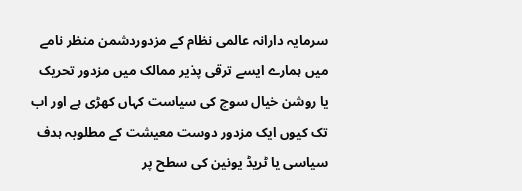سرمایہ دارانہ عالمی نظام کے مزدوردشمن منظر نامے میں ہمارے ایسے ترقی پذیر ممالک میں مزدور تحریک یا روشن خیال سوچ کی سیاست کہاں کھڑی ہے اور اب تک کیوں ایک مزدور دوست معیشت کے مطلوبہ ہدف سیاسی یا ٹریڈ یونین کی سطح پر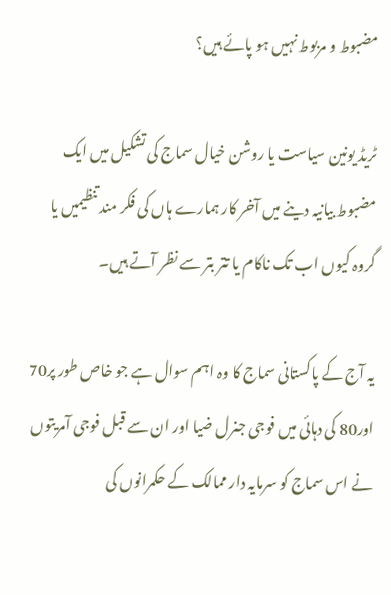مضبوط و مربوط نہیں ہو پائے ہیں؟

ٹریڈ یونین سیاست یا روشن خیال سماج کی تشکیل میں ایک مضبوط بیانیہ دینے میں آخر کار ہمارے ہاں کی فکر مند تنظیمیں یا گروہ کیوں اب تک ناکام یا تتر بتر سے نظر آتے ہیں۔

یہ آج کے پاکستانی سماج کا وہ اہم سوال ہے جو خاص طور پر70 اور80 کی دہائی میں فوجی جنرل ضیا اور ان سے قبل فوجی آمریتوں نے اس سماج کو سرمایہ دار ممالک کے حکمرانوں کی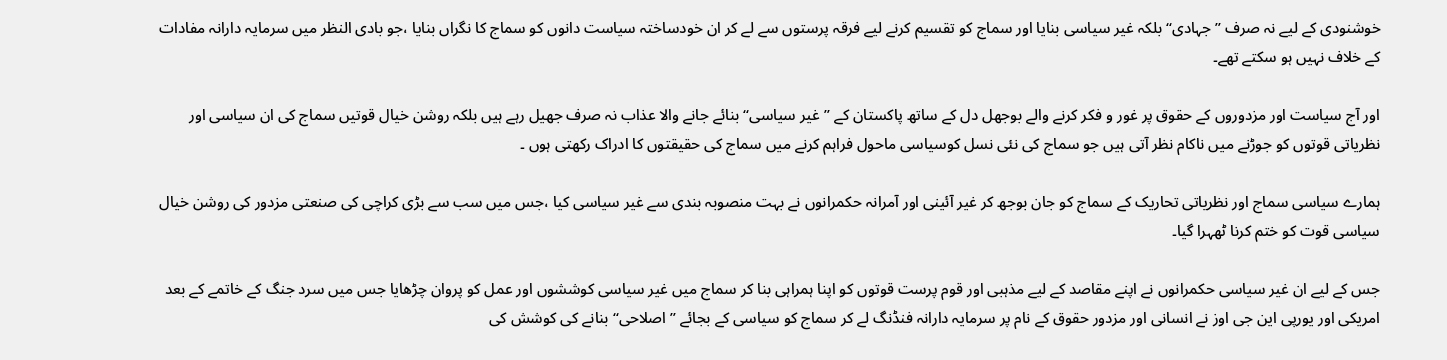خوشنودی کے لیے نہ صرف ’’جہادی‘‘ بلکہ غیر سیاسی بنایا اور سماج کو تقسیم کرنے لیے فرقہ پرستوں سے لے کر ان خودساختہ سیاست دانوں کو سماج کا نگراں بنایا ،جو بادی النظر میں سرمایہ دارانہ مفادات کے خلاف نہیں ہو سکتے تھے۔

اور آج سیاست اور مزدوروں کے حقوق پر غور و فکر کرنے والے بوجھل دل کے ساتھ پاکستان کے ’’غیر سیاسی‘‘ بنائے جانے والا عذاب نہ صرف جھیل رہے ہیں بلکہ روشن خیال قوتیں سماج کی ان سیاسی اور نظریاتی قوتوں کو جوڑنے میں ناکام نظر آتی ہیں جو سماج کی نئی نسل کوسیاسی ماحول فراہم کرنے میں سماج کی حقیقتوں کا ادراک رکھتی ہوں ۔

ہمارے سیاسی سماج اور نظریاتی تحاریک کے سماج کو جان بوجھ کر غیر آئینی اور آمرانہ حکمرانوں نے بہت منصوبہ بندی سے غیر سیاسی کیا ،جس میں سب سے بڑی کراچی کی صنعتی مزدور کی روشن خیال سیاسی قوت کو ختم کرنا ٹھہرا گیا۔

جس کے لیے ان غیر سیاسی حکمرانوں نے اپنے مقاصد کے لیے مذہبی اور قوم پرست قوتوں کو اپنا ہمراہی بنا کر سماج میں غیر سیاسی کوششوں اور عمل کو پروان چڑھایا جس میں سرد جنگ کے خاتمے کے بعد امریکی اور یورپی این جی اوز نے انسانی اور مزدور حقوق کے نام پر سرمایہ دارانہ فنڈنگ لے کر سماج کو سیاسی کے بجائے ’’اصلاحی‘‘ بنانے کی کوشش کی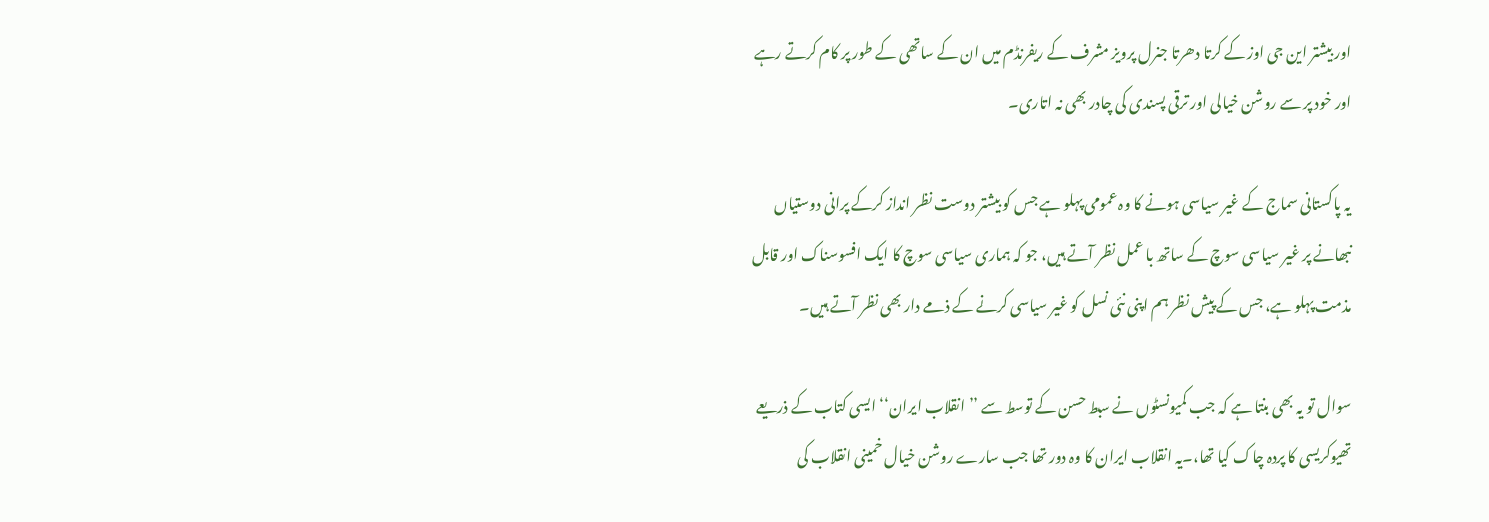اور بیشتر این جی اوز کے کرتا دھرتا جنرل پرویز مشرف کے ریفرنڈم میں ان کے ساتھی کے طور پر کام کرتے رہے اور خود پر سے روشن خیالی اور ترقی پسندی کی چادر بھی نہ اتاری۔

یہ پاکستانی سماج کے غیر سیاسی ہونے کا وہ عمومی پہلو ہے جس کو بیشتر دوست نظر انداز کرکے پرانی دوستیاں نبھانے پر غیر سیاسی سوچ کے ساتھ با عمل نظر آتے ہیں، جو کہ ہماری سیاسی سوچ کا ایک افسوسناک اور قابل مذمت پہلو ہے، جس کے پیش نظر ہم اپنی نئی نسل کو غیر سیاسی کرنے کے ذمے دار بھی نظر آتے ہیں۔

سوال تو یہ بھی بنتا ہے کہ جب کمیونسٹوں نے سبط حسن کے توسط سے ’’انقلاب ایران‘‘ ایسی کتاب کے ذریعے تھیوکریسی کا پردہ چاک کیا تھا،۔یہ انقلاب ایران کا وہ دور تھا جب سارے روشن خیال خمینی انقلاب کی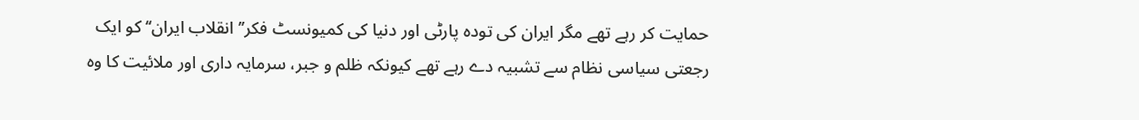حمایت کر رہے تھے مگر ایران کی تودہ پارٹی اور دنیا کی کمیونسٹ فکر’’ انقلاب ایران‘‘ کو ایک رجعتی سیاسی نظام سے تشبیہ دے رہے تھے کیونکہ ظلم و جبر، سرمایہ داری اور ملائیت کا وہ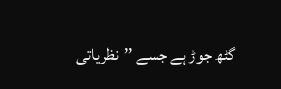گٹھ جوڑ ہے جسے ’’نظریاتی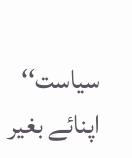سیاست‘‘ اپنائے بغیر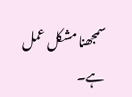سمجھنا مشکل عمل ہے۔